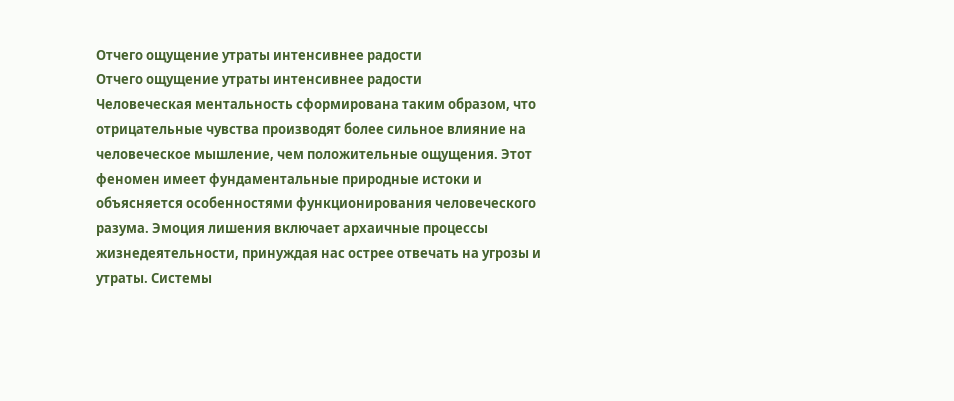Отчего ощущение утраты интенсивнее радости
Отчего ощущение утраты интенсивнее радости
Человеческая ментальность сформирована таким образом, что отрицательные чувства производят более сильное влияние на человеческое мышление, чем положительные ощущения. Этот феномен имеет фундаментальные природные истоки и объясняется особенностями функционирования человеческого разума. Эмоция лишения включает архаичные процессы жизнедеятельности, принуждая нас острее отвечать на угрозы и утраты. Системы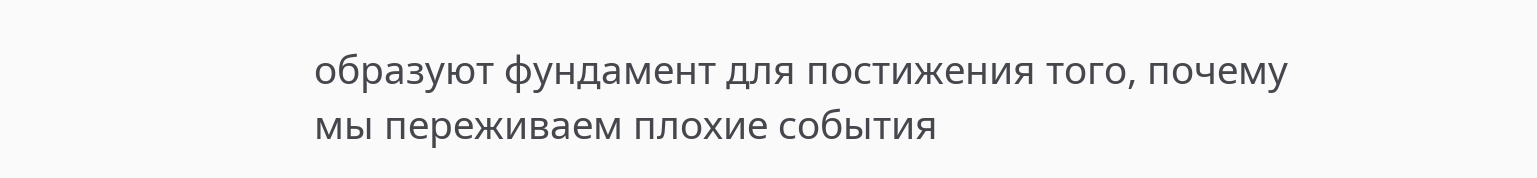образуют фундамент для постижения того, почему мы переживаем плохие события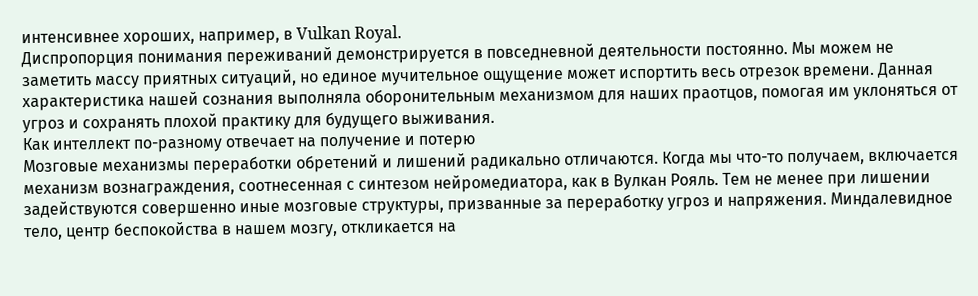интенсивнее хороших, например, в Vulkan Royal.
Диспропорция понимания переживаний демонстрируется в повседневной деятельности постоянно. Мы можем не заметить массу приятных ситуаций, но единое мучительное ощущение может испортить весь отрезок времени. Данная характеристика нашей сознания выполняла оборонительным механизмом для наших праотцов, помогая им уклоняться от угроз и сохранять плохой практику для будущего выживания.
Как интеллект по-разному отвечает на получение и потерю
Мозговые механизмы переработки обретений и лишений радикально отличаются. Когда мы что-то получаем, включается механизм вознаграждения, соотнесенная с синтезом нейромедиатора, как в Вулкан Рояль. Тем не менее при лишении задействуются совершенно иные мозговые структуры, призванные за переработку угроз и напряжения. Миндалевидное тело, центр беспокойства в нашем мозгу, откликается на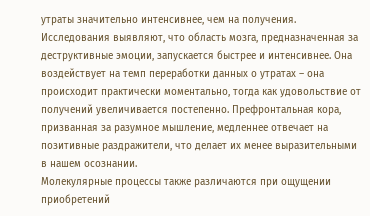утраты значительно интенсивнее, чем на получения.
Исследования выявляют, что область мозга, предназначенная за деструктивные эмоции, запускается быстрее и интенсивнее. Она воздействует на темп переработки данных о утратах – она происходит практически моментально, тогда как удовольствие от получений увеличивается постепенно. Префронтальная кора, призванная за разумное мышление, медленнее отвечает на позитивные раздражители, что делает их менее выразительными в нашем осознании.
Молекулярные процессы также различаются при ощущении приобретений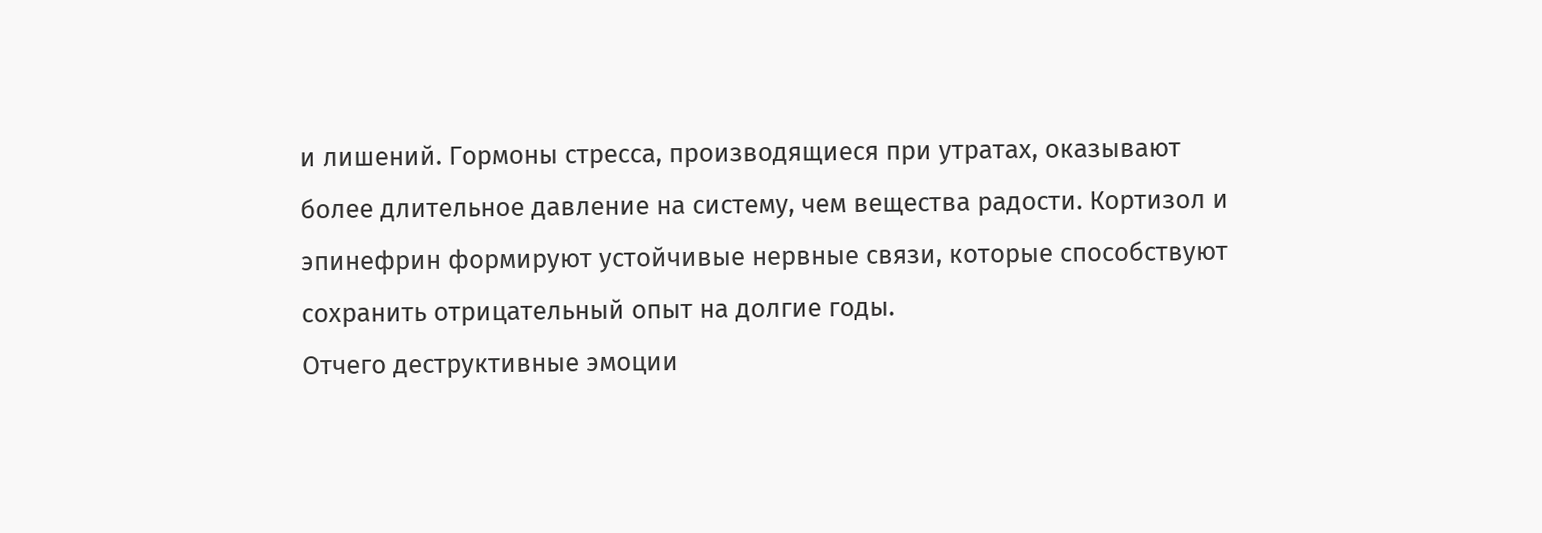и лишений. Гормоны стресса, производящиеся при утратах, оказывают более длительное давление на систему, чем вещества радости. Кортизол и эпинефрин формируют устойчивые нервные связи, которые способствуют сохранить отрицательный опыт на долгие годы.
Отчего деструктивные эмоции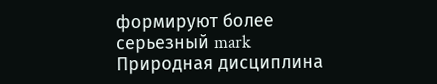формируют более серьезный mark
Природная дисциплина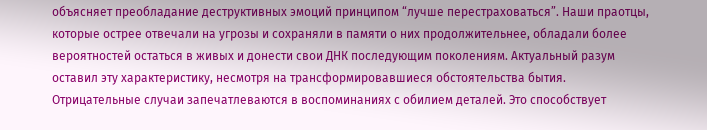объясняет преобладание деструктивных эмоций принципом “лучше перестраховаться”. Наши праотцы, которые острее отвечали на угрозы и сохраняли в памяти о них продолжительнее, обладали более вероятностей остаться в живых и донести свои ДНК последующим поколениям. Актуальный разум оставил эту характеристику, несмотря на трансформировавшиеся обстоятельства бытия.
Отрицательные случаи запечатлеваются в воспоминаниях с обилием деталей. Это способствует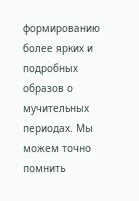формированию более ярких и подробных образов о мучительных периодах. Мы можем точно помнить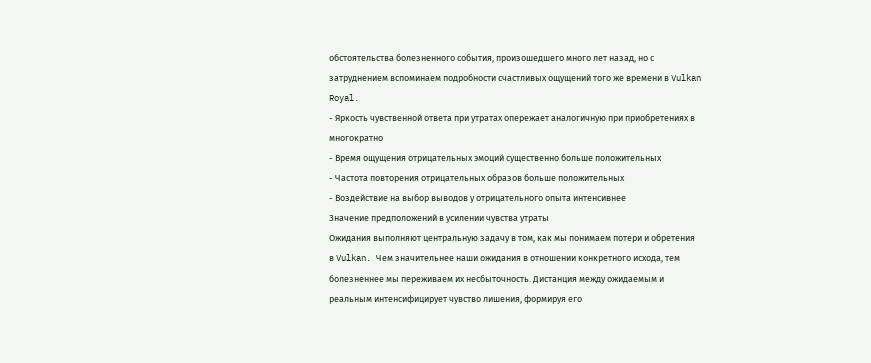обстоятельства болезненного события, произошедшего много лет назад, но с затруднением вспоминаем подробности счастливых ощущений того же времени в Vulkan Royal.
- Яркость чувственной ответа при утратах опережает аналогичную при приобретениях в многократно
- Время ощущения отрицательных эмоций существенно больше положительных
- Частота повторения отрицательных образов больше положительных
- Воздействие на выбор выводов у отрицательного опыта интенсивнее
Значение предположений в усилении чувства утраты
Ожидания выполняют центральную задачу в том, как мы понимаем потери и обретения в Vulkan. Чем значительнее наши ожидания в отношении конкретного исхода, тем болезненнее мы переживаем их несбыточность. Дистанция между ожидаемым и реальным интенсифицирует чувство лишения, формируя его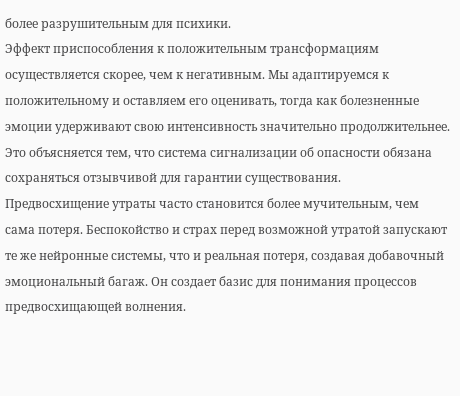более разрушительным для психики.
Эффект приспособления к положительным трансформациям осуществляется скорее, чем к негативным. Мы адаптируемся к положительному и оставляем его оценивать, тогда как болезненные эмоции удерживают свою интенсивность значительно продолжительнее. Это объясняется тем, что система сигнализации об опасности обязана сохраняться отзывчивой для гарантии существования.
Предвосхищение утраты часто становится более мучительным, чем сама потеря. Беспокойство и страх перед возможной утратой запускают те же нейронные системы, что и реальная потеря, создавая добавочный эмоциональный багаж. Он создает базис для понимания процессов предвосхищающей волнения.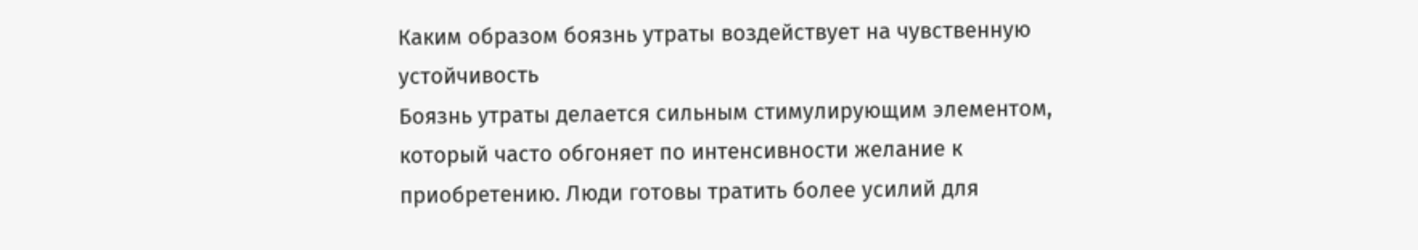Каким образом боязнь утраты воздействует на чувственную устойчивость
Боязнь утраты делается сильным стимулирующим элементом, который часто обгоняет по интенсивности желание к приобретению. Люди готовы тратить более усилий для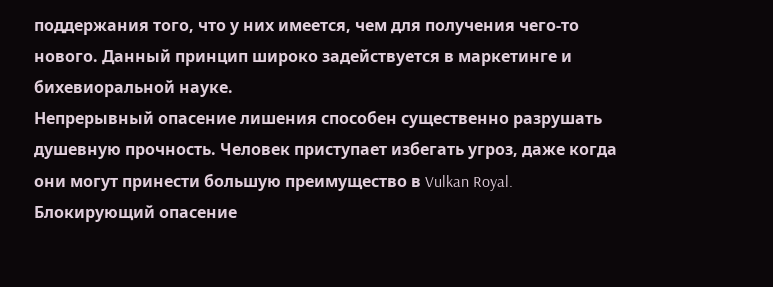поддержания того, что у них имеется, чем для получения чего-то нового. Данный принцип широко задействуется в маркетинге и бихевиоральной науке.
Непрерывный опасение лишения способен существенно разрушать душевную прочность. Человек приступает избегать угроз, даже когда они могут принести большую преимущество в Vulkan Royal. Блокирующий опасение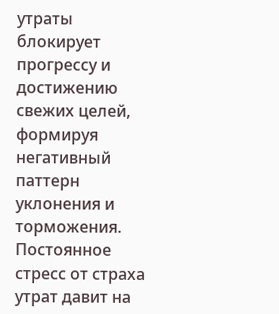утраты блокирует прогрессу и достижению свежих целей, формируя негативный паттерн уклонения и торможения.
Постоянное стресс от страха утрат давит на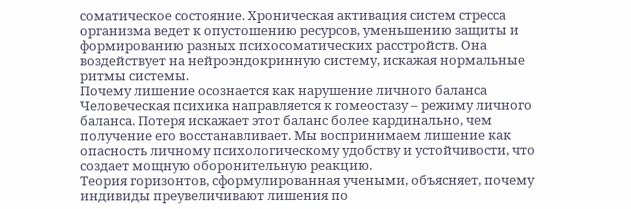соматическое состояние. Хроническая активация систем стресса организма ведет к опустошению ресурсов, уменьшению защиты и формированию разных психосоматических расстройств. Она воздействует на нейроэндокринную систему, искажая нормальные ритмы системы.
Почему лишение осознается как нарушение личного баланса
Человеческая психика направляется к гомеостазу – режиму личного баланса. Потеря искажает этот баланс более кардинально, чем получение его восстанавливает. Мы воспринимаем лишение как опасность личному психологическому удобству и устойчивости, что создает мощную оборонительную реакцию.
Теория горизонтов, сформулированная учеными, объясняет, почему индивиды преувеличивают лишения по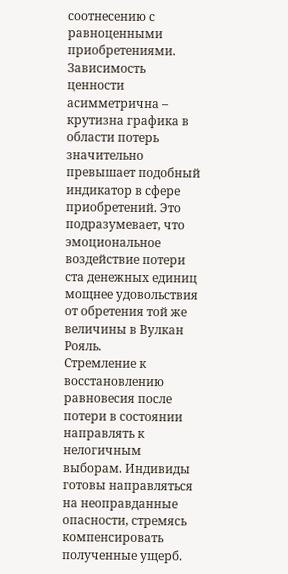соотнесению с равноценными приобретениями. Зависимость ценности асимметрична – крутизна графика в области потерь значительно превышает подобный индикатор в сфере приобретений. Это подразумевает, что эмоциональное воздействие потери ста денежных единиц мощнее удовольствия от обретения той же величины в Вулкан Рояль.
Стремление к восстановлению равновесия после потери в состоянии направлять к нелогичным выборам. Индивиды готовы направляться на неоправданные опасности, стремясь компенсировать полученные ущерб.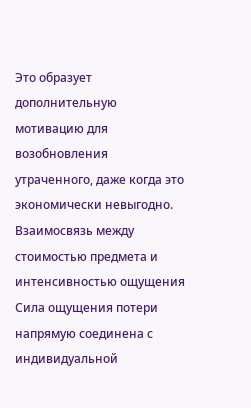Это образует дополнительную мотивацию для возобновления утраченного, даже когда это экономически невыгодно.
Взаимосвязь между стоимостью предмета и интенсивностью ощущения
Сила ощущения потери напрямую соединена с индивидуальной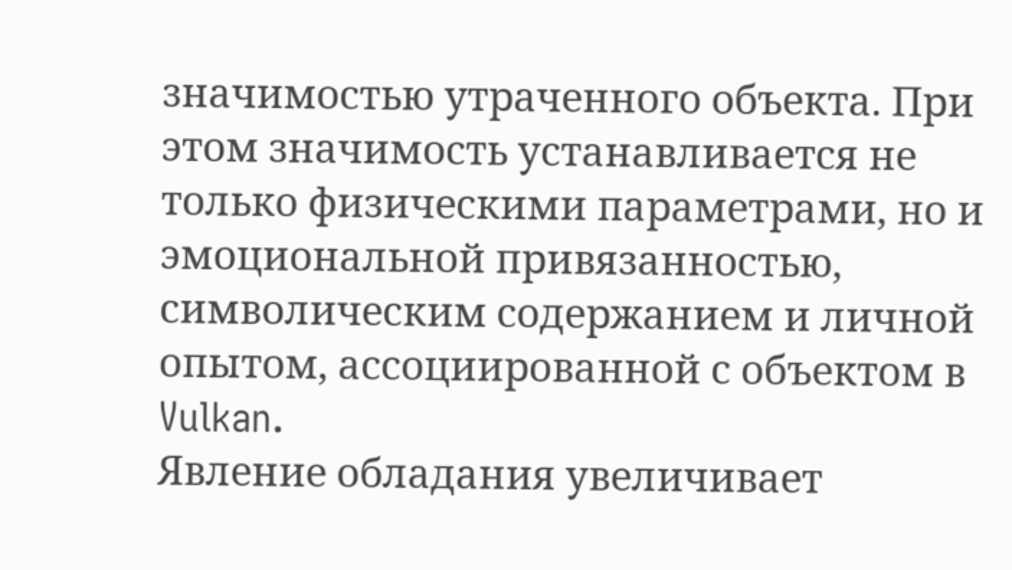значимостью утраченного объекта. При этом значимость устанавливается не только физическими параметрами, но и эмоциональной привязанностью, символическим содержанием и личной опытом, ассоциированной с объектом в Vulkan.
Явление обладания увеличивает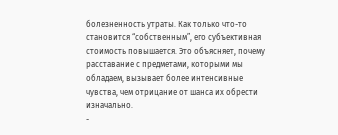болезненность утраты. Как только что-то становится “собственным”, его субъективная стоимость повышается. Это объясняет, почему расставание с предметами, которыми мы обладаем, вызывает более интенсивные чувства, чем отрицание от шанса их обрести изначально.
-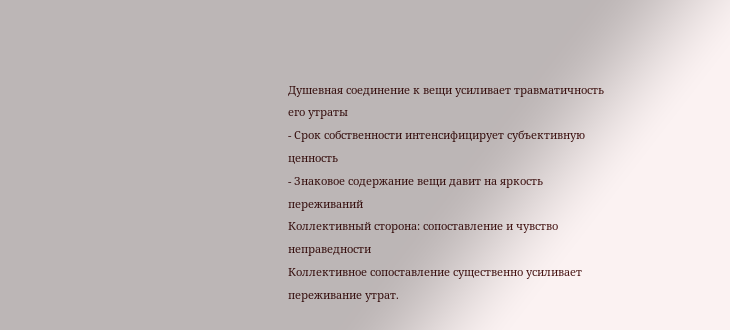Душевная соединение к вещи усиливает травматичность его утраты
- Срок собственности интенсифицирует субъективную ценность
- Знаковое содержание вещи давит на яркость переживаний
Коллективный сторона: сопоставление и чувство неправедности
Коллективное сопоставление существенно усиливает переживание утрат.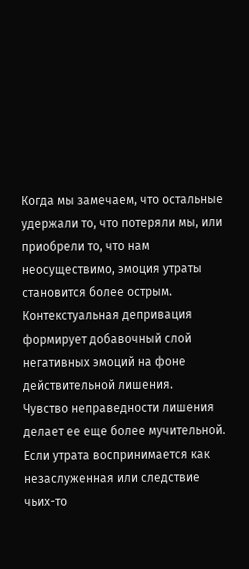Когда мы замечаем, что остальные удержали то, что потеряли мы, или приобрели то, что нам неосуществимо, эмоция утраты становится более острым. Контекстуальная депривация формирует добавочный слой негативных эмоций на фоне действительной лишения.
Чувство неправедности лишения делает ее еще более мучительной. Если утрата воспринимается как незаслуженная или следствие чьих-то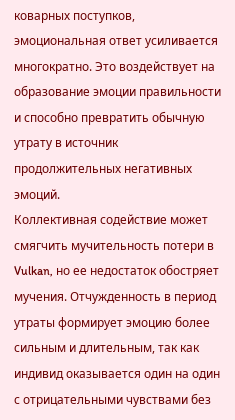коварных поступков, эмоциональная ответ усиливается многократно. Это воздействует на образование эмоции правильности и способно превратить обычную утрату в источник продолжительных негативных эмоций.
Коллективная содействие может смягчить мучительность потери в Vulkan, но ее недостаток обостряет мучения. Отчужденность в период утраты формирует эмоцию более сильным и длительным, так как индивид оказывается один на один с отрицательными чувствами без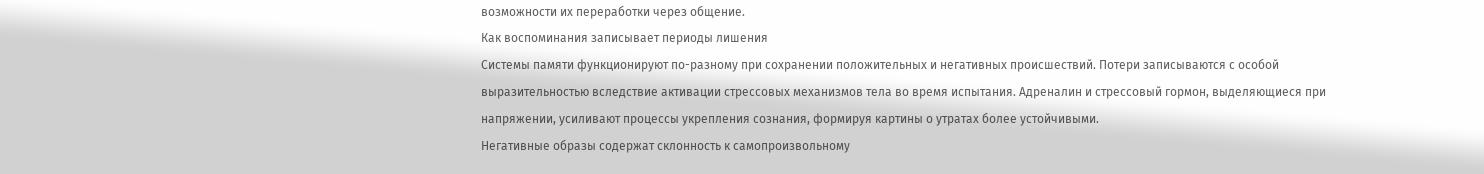возможности их переработки через общение.
Как воспоминания записывает периоды лишения
Системы памяти функционируют по-разному при сохранении положительных и негативных происшествий. Потери записываются с особой выразительностью вследствие активации стрессовых механизмов тела во время испытания. Адреналин и стрессовый гормон, выделяющиеся при напряжении, усиливают процессы укрепления сознания, формируя картины о утратах более устойчивыми.
Негативные образы содержат склонность к самопроизвольному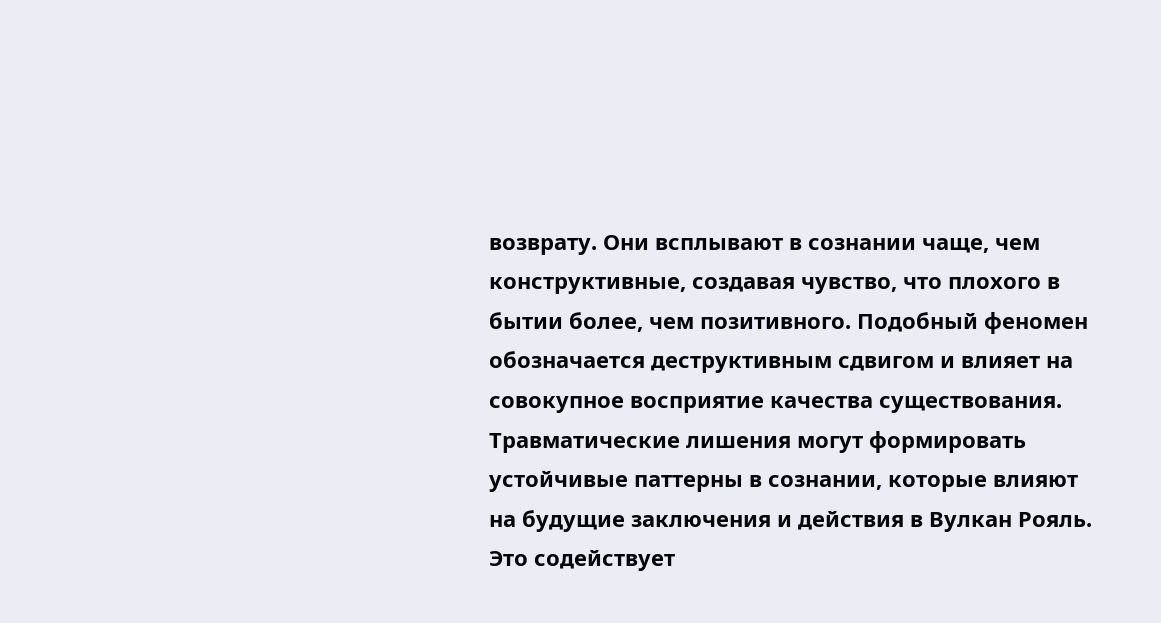возврату. Они всплывают в сознании чаще, чем конструктивные, создавая чувство, что плохого в бытии более, чем позитивного. Подобный феномен обозначается деструктивным сдвигом и влияет на совокупное восприятие качества существования.
Травматические лишения могут формировать устойчивые паттерны в сознании, которые влияют на будущие заключения и действия в Вулкан Рояль. Это содействует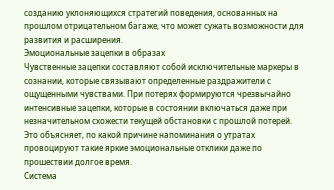созданию уклоняющихся стратегий поведения, основанных на прошлом отрицательном багаже, что может сужать возможности для развития и расширения.
Эмоциональные зацепки в образах
Чувственные зацепки составляют собой исключительные маркеры в сознании, которые связывают определенные раздражители с ощущенными чувствами. При потерях формируются чрезвычайно интенсивные зацепки, которые в состоянии включаться даже при незначительном схожести текущей обстановки с прошлой потерей. Это объясняет, по какой причине напоминания о утратах провоцируют такие яркие эмоциональные отклики даже по прошествии долгое время.
Система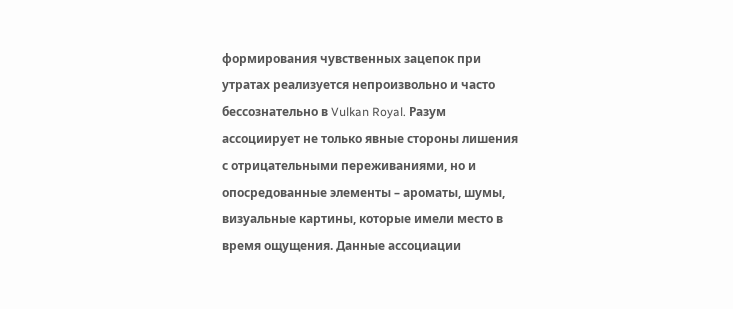формирования чувственных зацепок при утратах реализуется непроизвольно и часто бессознательно в Vulkan Royal. Разум ассоциирует не только явные стороны лишения с отрицательными переживаниями, но и опосредованные элементы – ароматы, шумы, визуальные картины, которые имели место в время ощущения. Данные ассоциации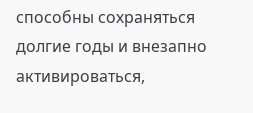способны сохраняться долгие годы и внезапно активироваться,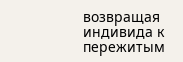возвращая индивида к пережитым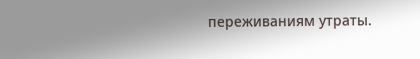переживаниям утраты.